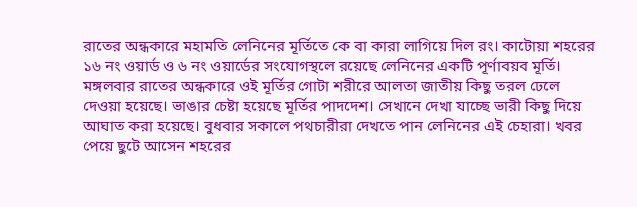রাতের অন্ধকারে মহামতি লেনিনের মূর্তিতে কে বা কারা লাগিয়ে দিল রং। কাটোয়া শহরের ১৬ নং ওয়ার্ড ও ৬ নং ওয়ার্ডের সংযোগস্থলে রয়েছে লেনিনের একটি পূর্ণাবয়ব মূর্তি। মঙ্গলবার রাতের অন্ধকারে ওই মূর্তির গোটা শরীরে আলতা জাতীয় কিছু তরল ঢেলে দেওয়া হয়েছে। ভাঙার চেষ্টা হয়েছে মূর্তির পাদদেশ। সেখানে দেখা যাচ্ছে ভারী কিছু দিয়ে আঘাত করা হয়েছে। বুধবার সকালে পথচারীরা দেখতে পান লেনিনের এই চেহারা। খবর পেয়ে ছুটে আসেন শহরের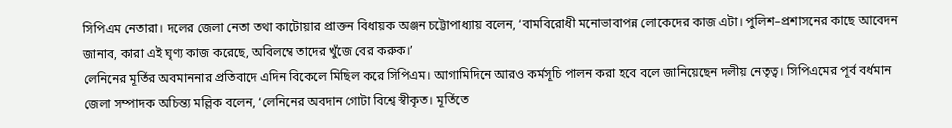সিপিএম নেতারা। দলের জেলা নেতা তথা কাটোয়ার প্রাক্তন বিধায়ক অঞ্জন চট্টোপাধ্যায় বলেন, ‘বামবিরোধী মনোভাবাপন্ন লোকেদের কাজ এটা। পুলিশ–প্রশাসনের কাছে আবেদন জানাব, কারা এই ঘৃণ্য কাজ করেছে, অবিলম্বে তাদের খুঁজে বের করুক।’
লেনিনের মূর্তির অবমাননার প্রতিবাদে এদিন বিকেলে মিছিল করে সিপিএম। আগামিদিনে আরও কর্মসূচি পালন করা হবে বলে জানিয়েছেন দলীয় নেতৃত্ব। সিপিএমের পূর্ব বর্ধমান জেলা সম্পাদক অচিন্ত্য মল্লিক বলেন, ‘লেনিনের অবদান গোটা বিশ্বে স্বীকৃত। মূর্তিতে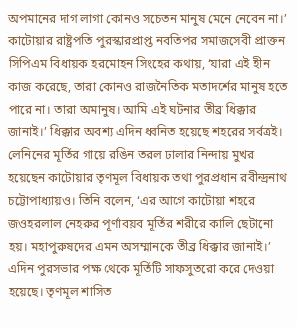অপমানের দাগ লাগা কোনও সচেতন মানুষ মেনে নেবেন না।’ কাটোয়ার রাষ্ট্রপতি পুরস্কারপ্রাপ্ত নবতিপর সমাজসেবী প্রাক্তন সিপিএম বিধায়ক হরমোহন সিংহের কথায়, ‘যারা এই হীন কাজ করেছে, তারা কোনও রাজনৈতিক মতাদর্শের মানুষ হতে পারে না। তারা অমানুষ। আমি এই ঘটনার তীব্র ধিক্কার জানাই।’ ধিক্কার অবশ্য এদিন ধ্বনিত হয়েছে শহরের সর্বত্রই।
লেনিনের মূর্তির গায়ে রঙিন তরল ঢালার নিন্দায় মুখর হয়েছেন কাটোয়ার তৃণমূল বিধায়ক তথা পুরপ্রধান রবীন্দ্রনাথ চট্টোপাধ্যায়ও। তিনি বলেন, ‘এর আগে কাটোয়া শহরে জওহরলাল নেহরুর পূর্ণাবয়ব মূর্তির শরীরে কালি ছেটানো হয়। মহাপুরুষদের এমন অসম্মানকে তীব্র ধিক্কার জানাই।’ এদিন পুরসভার পক্ষ থেকে মূর্তিটি সাফসুতরো করে দেওয়া হয়েছে। তৃণমূল শাসিত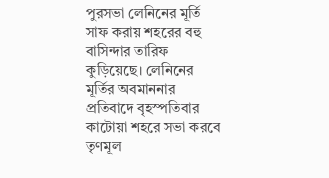পুরসভা লেনিনের মূর্তি সাফ করায় শহরের বহু বাসিন্দার তারিফ কুড়িয়েছে। লেনিনের মূর্তির অবমাননার প্রতিবাদে বৃহস্পতিবার কাটোয়া শহরে সভা করবে তৃণমূল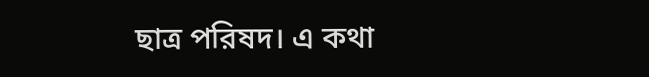ছাত্র পরিষদ। এ কথা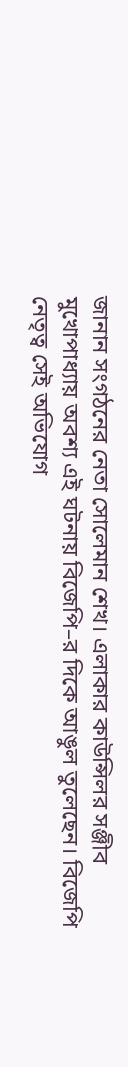জানান সংগঠনের নেতা সোলেমান শেখ। এলাকার কাউন্সিলর সঞ্জীব মুখোপাধ্যায় অবশ্য এই ঘটনায় বিজেপি–র দিকে আঙুল তুলেছেন। বিজেপি নেতৃত্ব সেই অভিযোগ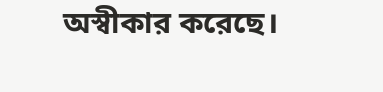অস্বীকার করেছে।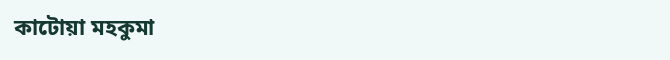কাটোয়া মহকুমা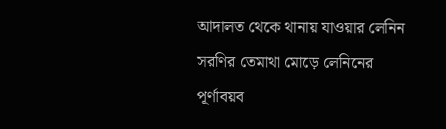আদালত থেকে থানায় যাওয়ার লেনিন সরণির তেমাথা মোড়ে লেনিনের পূর্ণাবয়ব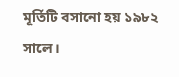মূর্তিটি বসানো হয় ১৯৮২ সালে।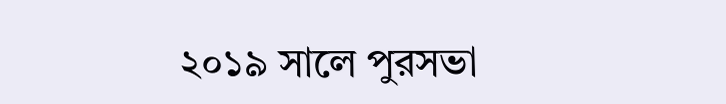২০১৯ সালে পুরসভা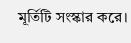মূর্তিটি সংস্কার করে।